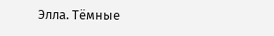Элла. Тёмные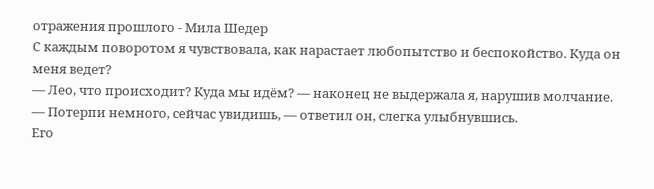отражения прошлого - Мила Шедер
С каждым поворотом я чувствовала, как нарастает любопытство и беспокойство. Куда он меня ведет?
— Лео, что происходит? Куда мы идём? — наконец не выдержала я, нарушив молчание.
— Потерпи немного, сейчас увидишь, — ответил он, слегка улыбнувшись.
Его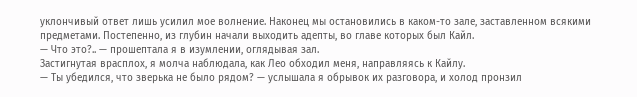уклончивый ответ лишь усилил мое волнение. Наконец мы остановились в каком-то зале, заставленном всякими предметами. Постепенно, из глубин начали выходить адепты, во главе которых был Кайл.
— Что это?.. — прошептала я в изумлении, оглядывая зал.
Застигнутая врасплох, я молча наблюдала, как Лео обходил меня, направляясь к Кайлу.
— Ты убедился, что зверька не было рядом? — услышала я обрывок их разговора, и холод пронзил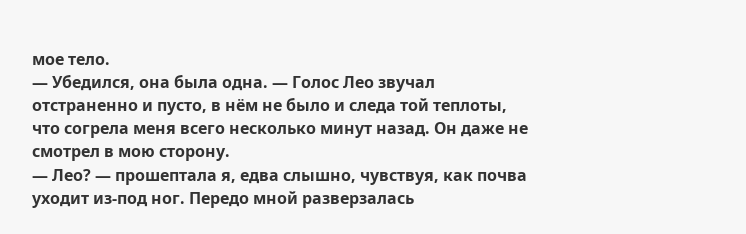мое тело.
— Убедился, она была одна. — Голос Лео звучал отстраненно и пусто, в нём не было и следа той теплоты, что согрела меня всего несколько минут назад. Он даже не смотрел в мою сторону.
— Лео? — прошептала я, едва слышно, чувствуя, как почва уходит из-под ног. Передо мной разверзалась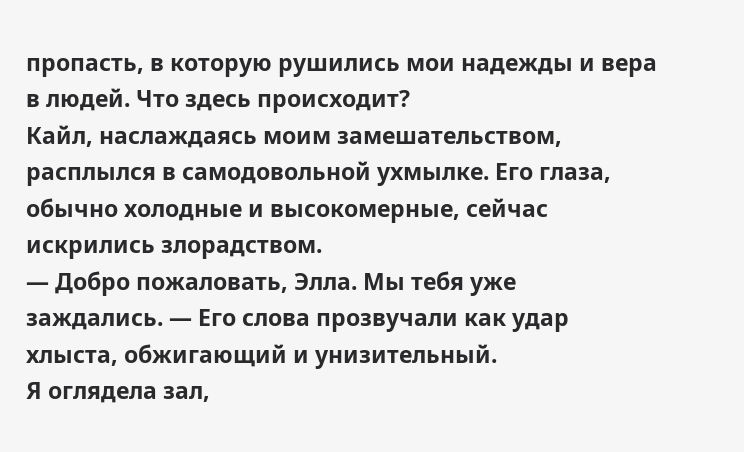пропасть, в которую рушились мои надежды и вера в людей. Что здесь происходит?
Кайл, наслаждаясь моим замешательством, расплылся в самодовольной ухмылке. Его глаза, обычно холодные и высокомерные, сейчас искрились злорадством.
— Добро пожаловать, Элла. Мы тебя уже заждались. — Его слова прозвучали как удар хлыста, обжигающий и унизительный.
Я оглядела зал,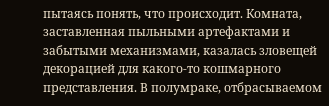пытаясь понять, что происходит. Комната, заставленная пыльными артефактами и забытыми механизмами, казалась зловещей декорацией для какого-то кошмарного представления. В полумраке, отбрасываемом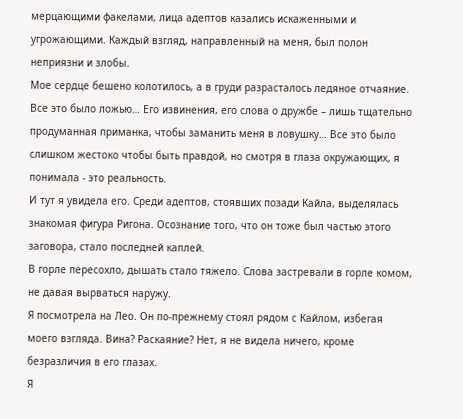мерцающими факелами, лица адептов казались искаженными и угрожающими. Каждый взгляд, направленный на меня, был полон неприязни и злобы.
Мое сердце бешено колотилось, а в груди разрасталось ледяное отчаяние. Все это было ложью… Его извинения, его слова о дружбе – лишь тщательно продуманная приманка, чтобы заманить меня в ловушку… Все это было слишком жестоко чтобы быть правдой, но смотря в глаза окружающих, я понимала - это реальность.
И тут я увидела его. Среди адептов, стоявших позади Кайла, выделялась знакомая фигура Ригона. Осознание того, что он тоже был частью этого заговора, стало последней каплей.
В горле пересохло, дышать стало тяжело. Слова застревали в горле комом, не давая вырваться наружу.
Я посмотрела на Лео. Он по-прежнему стоял рядом с Кайлом, избегая моего взгляда. Вина? Раскаяние? Нет, я не видела ничего, кроме безразличия в его глазах.
Я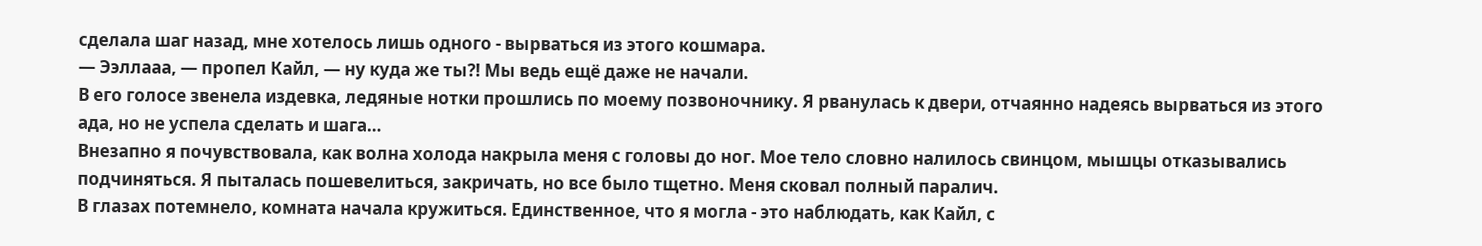сделала шаг назад, мне хотелось лишь одного - вырваться из этого кошмара.
— Ээллааа, — пропел Кайл, — ну куда же ты?! Мы ведь ещё даже не начали.
В его голосе звенела издевка, ледяные нотки прошлись по моему позвоночнику. Я рванулась к двери, отчаянно надеясь вырваться из этого ада, но не успела сделать и шага…
Внезапно я почувствовала, как волна холода накрыла меня с головы до ног. Мое тело словно налилось свинцом, мышцы отказывались подчиняться. Я пыталась пошевелиться, закричать, но все было тщетно. Меня сковал полный паралич.
В глазах потемнело, комната начала кружиться. Единственное, что я могла - это наблюдать, как Кайл, с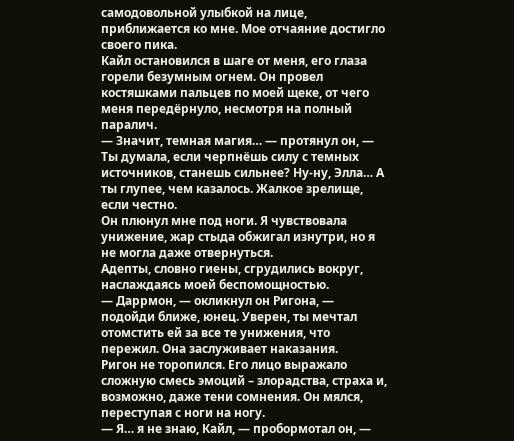самодовольной улыбкой на лице, приближается ко мне. Мое отчаяние достигло своего пика.
Кайл остановился в шаге от меня, его глаза горели безумным огнем. Он провел костяшками пальцев по моей щеке, от чего меня передёрнуло, несмотря на полный паралич.
— Значит, темная магия… — протянул он, — Ты думала, если черпнёшь силу с темных источников, станешь сильнее? Ну-ну, Элла… А ты глупее, чем казалось. Жалкое зрелище, если честно.
Он плюнул мне под ноги. Я чувствовала унижение, жар стыда обжигал изнутри, но я не могла даже отвернуться.
Адепты, словно гиены, сгрудились вокруг, наслаждаясь моей беспомощностью.
— Даррмон, — окликнул он Ригона, — подойди ближе, юнец. Уверен, ты мечтал отомстить ей за все те унижения, что пережил. Она заслуживает наказания.
Ригон не торопился. Его лицо выражало сложную смесь эмоций – злорадства, страха и, возможно, даже тени сомнения. Он мялся, переступая с ноги на ногу.
— Я… я не знаю, Кайл, — пробормотал он, —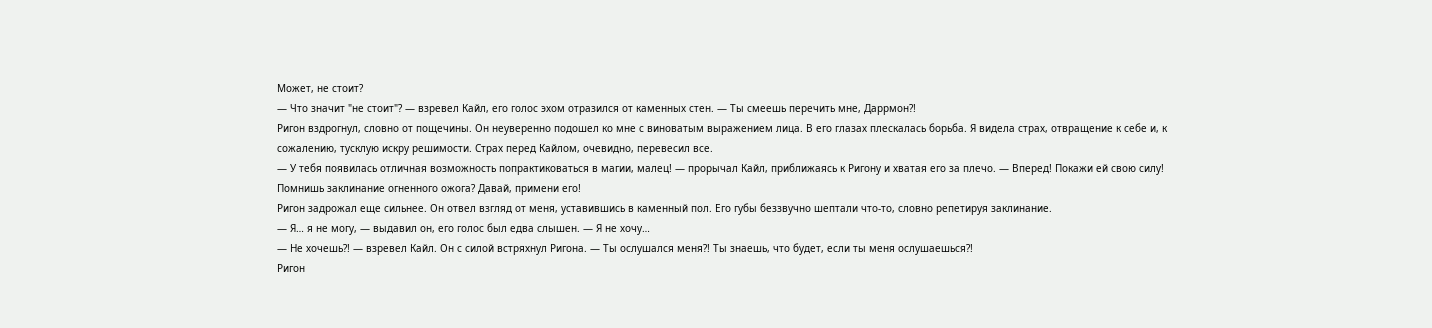Может, не стоит?
— Что значит "не стоит"? — взревел Кайл, его голос эхом отразился от каменных стен. — Ты смеешь перечить мне, Даррмон?!
Ригон вздрогнул, словно от пощечины. Он неуверенно подошел ко мне с виноватым выражением лица. В его глазах плескалась борьба. Я видела страх, отвращение к себе и, к сожалению, тусклую искру решимости. Страх перед Кайлом, очевидно, перевесил все.
— У тебя появилась отличная возможность попрактиковаться в магии, малец! — прорычал Кайл, приближаясь к Ригону и хватая его за плечо. — Вперед! Покажи ей свою силу! Помнишь заклинание огненного ожога? Давай, примени его!
Ригон задрожал еще сильнее. Он отвел взгляд от меня, уставившись в каменный пол. Его губы беззвучно шептали что-то, словно репетируя заклинание.
— Я… я не могу, — выдавил он, его голос был едва слышен. — Я не хочу…
— Не хочешь?! — взревел Кайл. Он с силой встряхнул Ригона. — Ты ослушался меня?! Ты знаешь, что будет, если ты меня ослушаешься?!
Ригон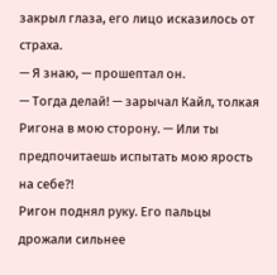закрыл глаза, его лицо исказилось от страха.
— Я знаю, — прошептал он.
— Тогда делай! — зарычал Кайл, толкая Ригона в мою сторону. — Или ты предпочитаешь испытать мою ярость на себе?!
Ригон поднял руку. Его пальцы дрожали сильнее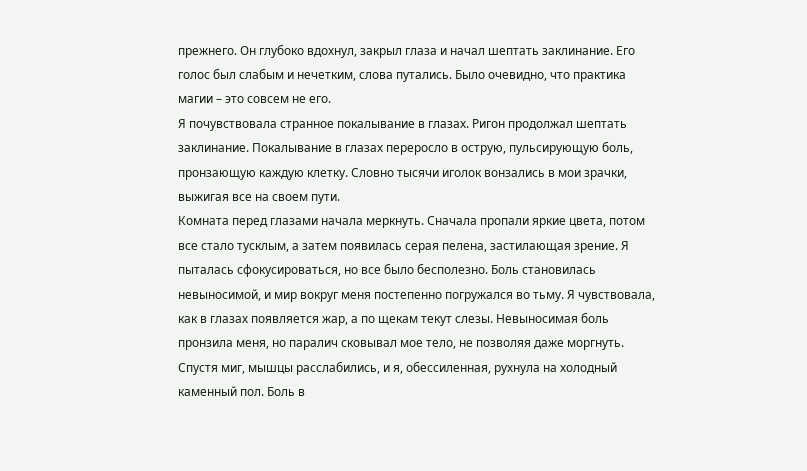прежнего. Он глубоко вдохнул, закрыл глаза и начал шептать заклинание. Его голос был слабым и нечетким, слова путались. Было очевидно, что практика магии – это совсем не его.
Я почувствовала странное покалывание в глазах. Ригон продолжал шептать заклинание. Покалывание в глазах переросло в острую, пульсирующую боль, пронзающую каждую клетку. Словно тысячи иголок вонзались в мои зрачки, выжигая все на своем пути.
Комната перед глазами начала меркнуть. Сначала пропали яркие цвета, потом все стало тусклым, а затем появилась серая пелена, застилающая зрение. Я пыталась сфокусироваться, но все было бесполезно. Боль становилась невыносимой, и мир вокруг меня постепенно погружался во тьму. Я чувствовала, как в глазах появляется жар, а по щекам текут слезы. Невыносимая боль пронзила меня, но паралич сковывал мое тело, не позволяя даже моргнуть.
Спустя миг, мышцы расслабились, и я, обессиленная, рухнула на холодный каменный пол. Боль в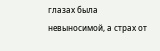глазах была невыносимой, а страх от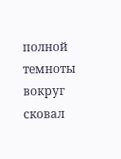полной темноты вокруг сковал